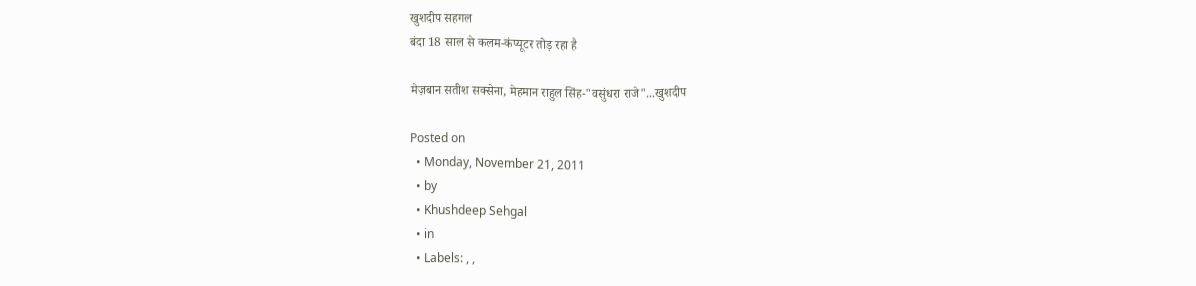खुशदीप सहगल
बंदा 18 साल से कलम-कंप्यूटर तोड़ रहा है

मेज़बान सतीश सक्सेना, मेहमान राहुल सिंह-"वसुंधरा राजे"...खुशदीप

Posted on
  • Monday, November 21, 2011
  • by
  • Khushdeep Sehgal
  • in
  • Labels: , ,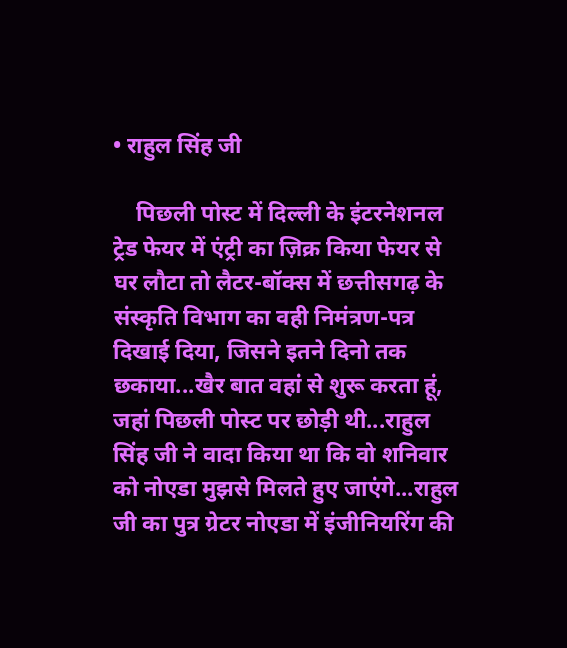• राहुल सिंह जी

    पिछली पोस्ट में दिल्ली के इंटरनेशनल ट्रेड फेयर में एंट्री का ज़िक्र किया फेयर से घर लौटा तो लैटर-बॉक्स में छत्तीसगढ़ के संस्कृति विभाग का वही निमंत्रण-पत्र दिखाई दिया, जिसने इतने दिनो तक छकाया...खैर बात वहां से शुरू करता हूं, जहां पिछली पोस्ट पर छोड़ी थी...राहुल सिंह जी ने वादा किया था कि वो शनिवार को नोएडा मुझसे मिलते हुए जाएंगे...राहुल जी का पुत्र ग्रेटर नोएडा में इंजीनियरिंग की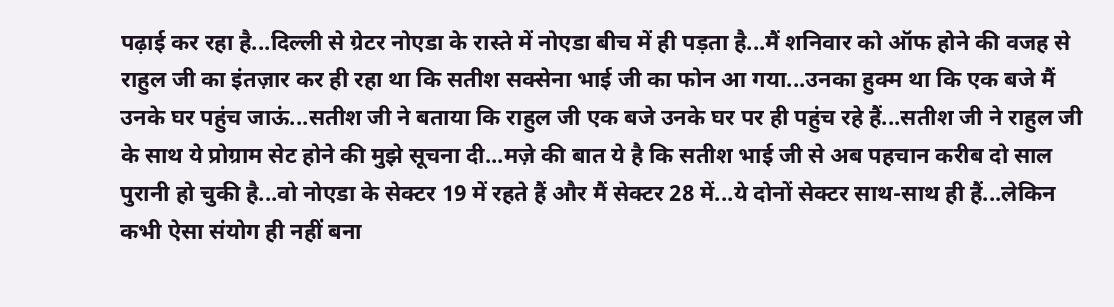पढ़ाई कर रहा है...दिल्ली से ग्रेटर नोएडा के रास्ते में नोएडा बीच में ही पड़ता है...मैं शनिवार को ऑफ होने की वजह से राहुल जी का इंतज़ार कर ही रहा था कि सतीश सक्सेना भाई जी का फोन आ गया...उनका हुक्म था कि एक बजे मैं उनके घर पहुंच जाऊं...सतीश जी ने बताया कि राहुल जी एक बजे उनके घर पर ही पहुंच रहे हैं...सतीश जी ने राहुल जी के साथ ये प्रोग्राम सेट होने की मुझे सूचना दी...मज़े की बात ये है कि सतीश भाई जी से अब पहचान करीब दो साल पुरानी हो चुकी है...वो नोएडा के सेक्टर 19 में रहते हैं और मैं सेक्टर 28 में...ये दोनों सेक्टर साथ-साथ ही हैं...लेकिन कभी ऐसा संयोग ही नहीं बना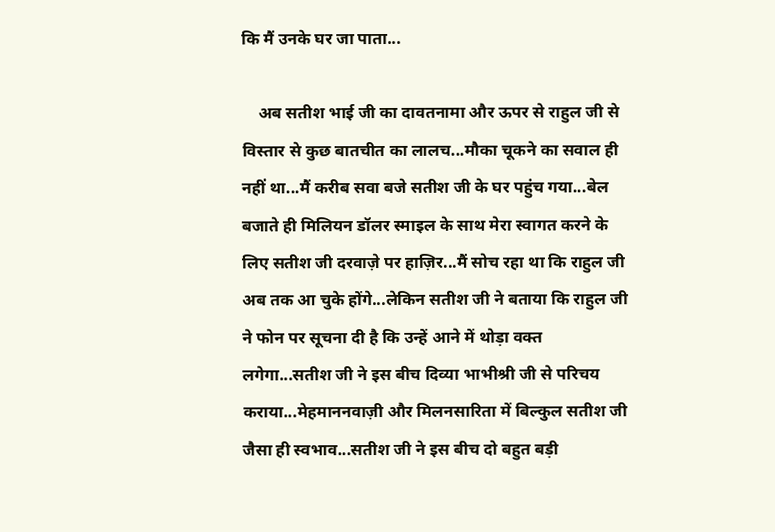कि मैं उनके घर जा पाता...

    अब सतीश भाई जी का दावतनामा और ऊपर से राहुल जी से विस्तार से कुछ बातचीत का लालच...मौका चूकने का सवाल ही नहीं था...मैं करीब सवा बजे सतीश जी के घर पहुंच गया...बेल बजाते ही मिलियन डॉलर स्माइल के साथ मेरा स्वागत करने के लिए सतीश जी दरवाज़े पर हाज़िर...मैं सोच रहा था कि राहुल जी अब तक आ चुके होंगे...लेकिन सतीश जी ने बताया कि राहुल जी ने फोन पर सूचना दी है कि उन्हें आने में थोड़ा वक्त लगेगा...सतीश जी ने इस बीच दिव्या भाभीश्री जी से परिचय कराया...मेहमाननवाज़ी और मिलनसारिता में बिल्कुल सतीश जी जैसा ही स्वभाव...सतीश जी ने इस बीच दो बहुत बड़ी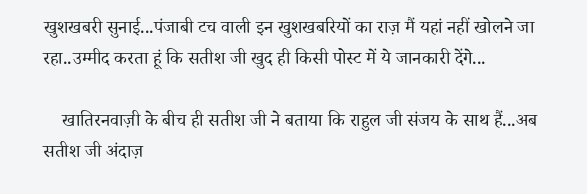खुशखबरी सुनाई...पंजाबी टच वाली इन खुशखबरियों का राज़ मैं यहां नहीं खोलने जा रहा..उम्मीद करता हूं कि सतीश जी खुद ही किसी पोस्ट में ये जानकारी देंगे...

    खातिरनवाज़ी के बीच ही सतीश जी ने बताया कि राहुल जी संजय के साथ हैं...अब सतीश जी अंदाज़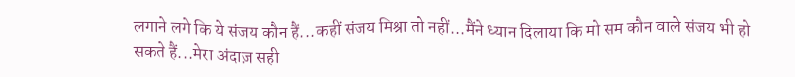लगाने लगे कि ये संजय कौन हैं...कहीं संजय मिश्रा तो नहीं...मैंने ध्यान दिलाया कि मो सम कौन वाले संजय भी हो सकते हैं...मेरा अंदाज़ सही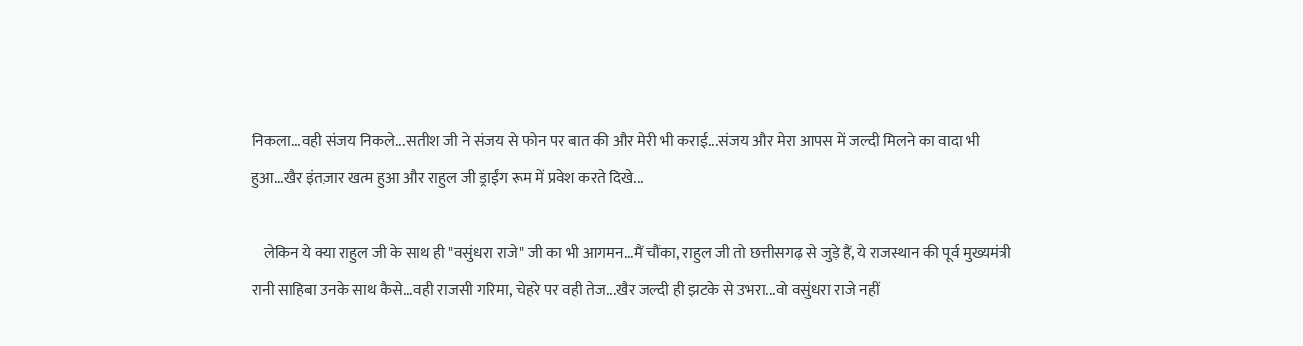निकला...वही संजय निकले...सतीश जी ने संजय से फोन पर बात की और मेरी भी कराई...संजय और मेरा आपस में जल्दी मिलने का वादा भी हुआ...खैर इंतज़ार खत्म हुआ और राहुल जी ड्राईंग रूम में प्रवेश करते दिखे...

    लेकिन ये क्या राहुल जी के साथ ही "वसुंधरा राजे" जी का भी आगमन...मैं चौंका, राहुल जी तो छत्तीसगढ़ से जुड़े हैं, ये राजस्थान की पूर्व मुख्यमंत्री रानी साहिबा उनके साथ कैसे...वही राजसी गरिमा, चेहरे पर वही तेज...खैर जल्दी ही झटके से उभरा...वो वसुंधरा राजे नहीं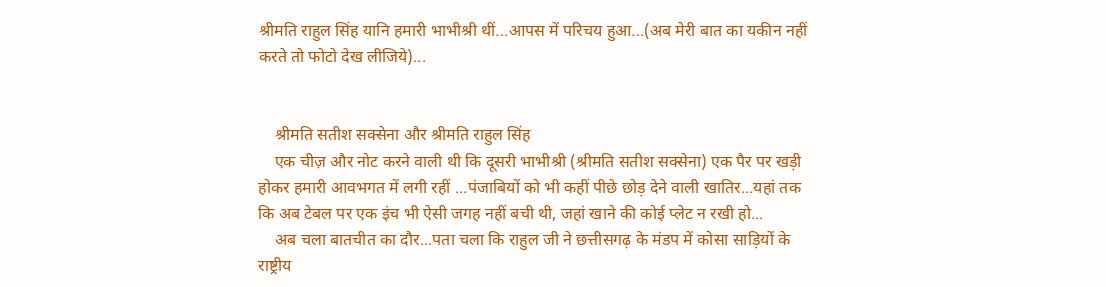श्रीमति राहुल सिंह यानि हमारी भाभीश्री थीं...आपस में परिचय हुआ...(अब मेरी बात का यकीन नहीं करते तो फोटो देख लीजिये)...


    श्रीमति सतीश सक्सेना और श्रीमति राहुल सिंह
    एक चीज़ और नोट करने वाली थी कि दूसरी भाभीश्री (श्रीमति सतीश सक्सेना) एक पैर पर खड़ी होकर हमारी आवभगत में लगी रहीं ...पंजाबियों को भी कहीं पीछे छोड़ देने वाली खातिर...यहां तक कि अब टेबल पर एक इंच भी ऐसी जगह नहीं बची थी, जहां खाने की कोई प्लेट न रखी हो...
    अब चला बातचीत का दौर...पता चला कि राहुल जी ने छत्तीसगढ़ के मंडप में कोसा साड़ियों के राष्ट्रीय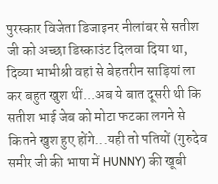पुरस्कार विजेता डिजाइनर नीलांबर से सतीश जी को अच्छा डिस्काउंट दिलवा दिया था, दिव्या भाभीश्री वहां से बेहतरीन साड़ियां ला कर बहुत खुश थीं...अब ये बात दूसरी थी कि सतीश भाई जेब को मोटा फटका लगने से कितने खुश हुए होंगे...यही तो पतियों (गुरुदेव समीर जी की भाषा में HUNNY) की खूबी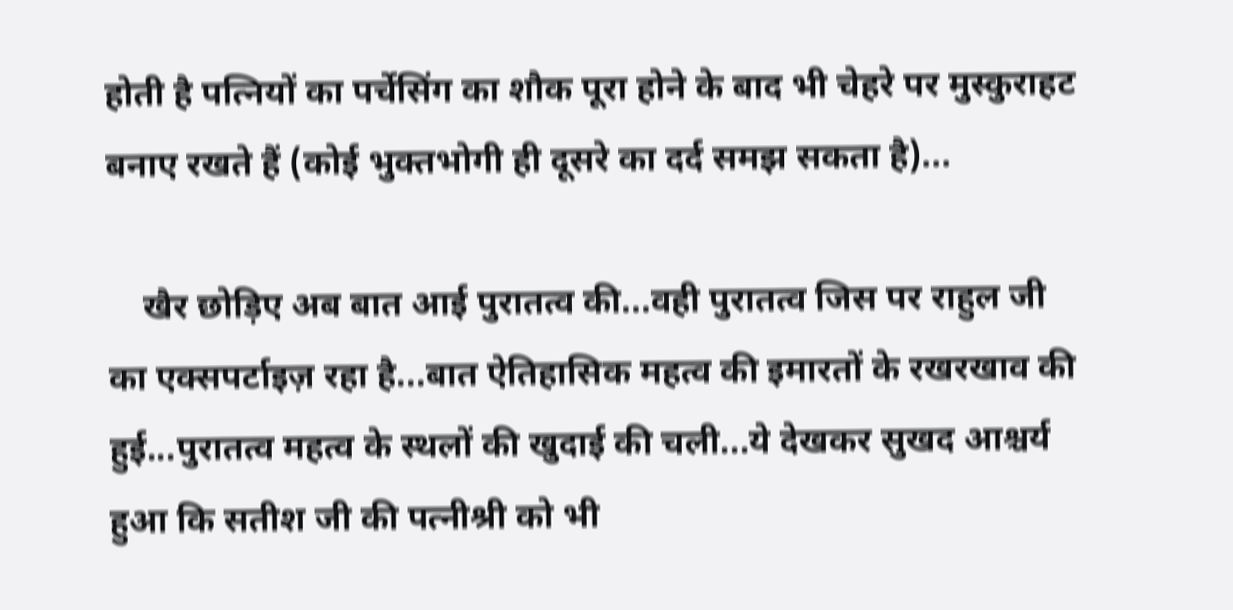होती है पत्नियों का पर्चेसिंग का शौक पूरा होने के बाद भी चेहरे पर मुस्कुराहट बनाए रखते हैं (कोई भुक्तभोगी ही दूसरे का दर्द समझ सकता है)...

    खैर छोड़िए अब बात आई पुरातत्व की...वही पुरातत्व जिस पर राहुल जी का एक्सपर्टाइज़ रहा है...बात ऐतिहासिक महत्व की इमारतों के रखरखाव की हुई...पुरातत्व महत्व के स्थलों की खुदाई की चली...ये देखकर सुखद आश्चर्य हुआ कि सतीश जी की पत्नीश्री को भी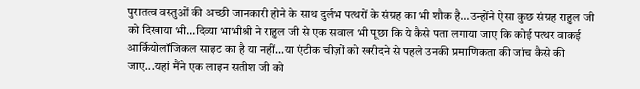पुरातत्व वस्तुओं की अच्छी जानकारी होने के साथ दुर्लभ पत्थरों के संग्रह का भी शौक है...उन्होंने ऐसा कुछ संग्रह राहुल जी को दिखाया भी...दिव्या भाभीश्री ने राहुल जी से एक सवाल भी पूछा कि ये कैसे पता लगाया जाए कि कोई पत्थर वाकई आर्कियोलॉजिकल साइट का है या नहीं...या एंटीक चीज़ों को खरीदने से पहले उनकी प्रमाणिकता की जांच कैसे की जाए...यहां मैंने एक लाइन सतीश जी को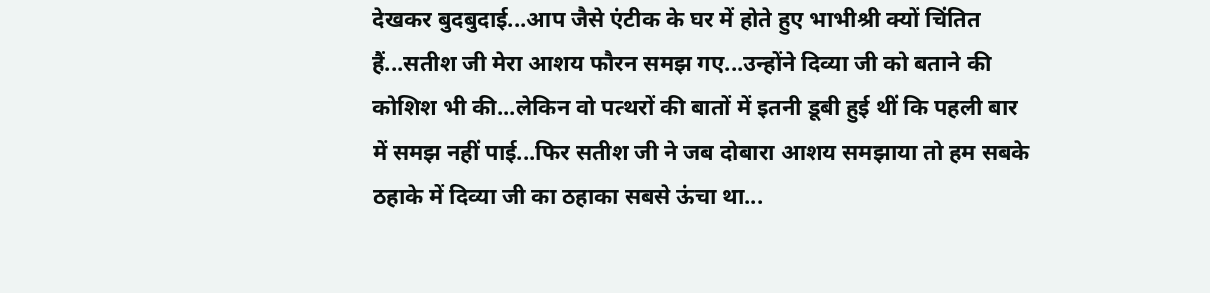देखकर बुदबुदाई...आप जैसे एंटीक के घर में होते हुए भाभीश्री क्यों चिंतित हैं...सतीश जी मेरा आशय फौरन समझ गए...उन्होंने दिव्या जी को बताने की कोशिश भी की...लेकिन वो पत्थरों की बातों में इतनी डूबी हुई थीं कि पहली बार में समझ नहीं पाई...फिर सतीश जी ने जब दोबारा आशय समझाया तो हम सबके ठहाके में दिव्या जी का ठहाका सबसे ऊंचा था...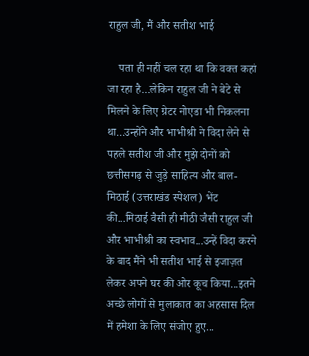राहुल जी, मैं और सतीश भाई

    पता ही नहीं चल रहा था कि वक्त कहां जा रहा है...लेकिन राहुल जी ने बेटे से मिलने के लिए ग्रेटर नोएडा भी निकलना था...उन्होंने और भाभीश्री ने विदा लेने से पहले सतीश जी और मुझे दोनों को छत्तीसगढ़ से जुड़े साहित्य और बाल-मिठाई (उत्तराखंड स्पेशल) भेंट की...मिठाई वैसी ही मीठी जैसी राहुल जी और भाभीश्री का स्वभाव...उन्हें विदा करने के बाद मैंने भी सतीश भाई से इजाज़त लेकर अपने घर की ओर कूच किया...इतने अच्छे लोगों से मुलाकात का अहसास दिल में हमेशा के लिए संजोए हुए...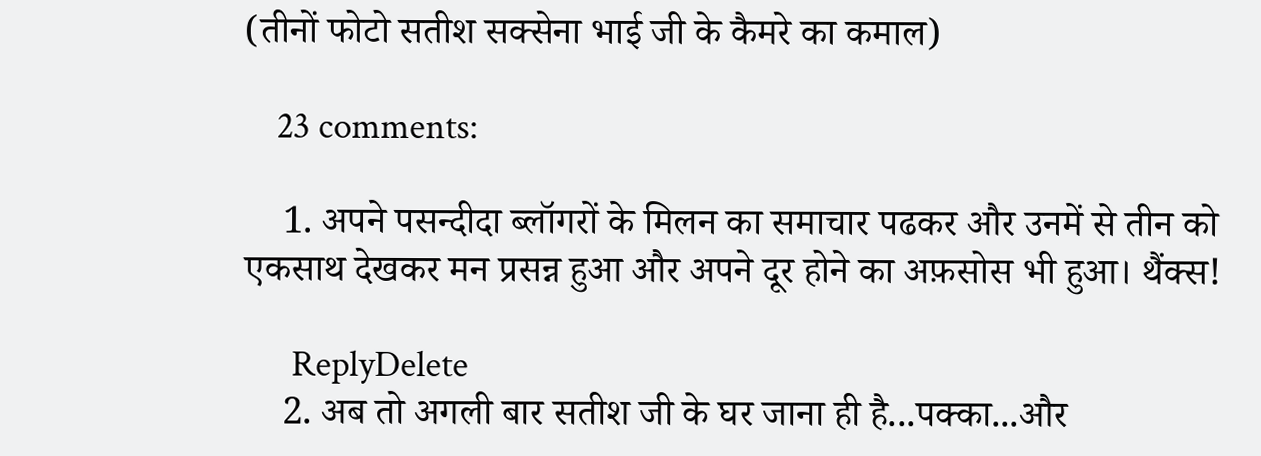(तीनों फोटो सतीश सक्सेना भाई जी के कैमरे का कमाल)

    23 comments:

    1. अपने पसन्दीदा ब्लॉगरों के मिलन का समाचार पढकर और उनमें से तीन को एकसाथ देखकर मन प्रसन्न हुआ और अपने दूर होने का अफ़सोस भी हुआ। थैंक्स!

      ReplyDelete
    2. अब तो अगली बार सतीश जी के घर जाना ही है...पक्का...और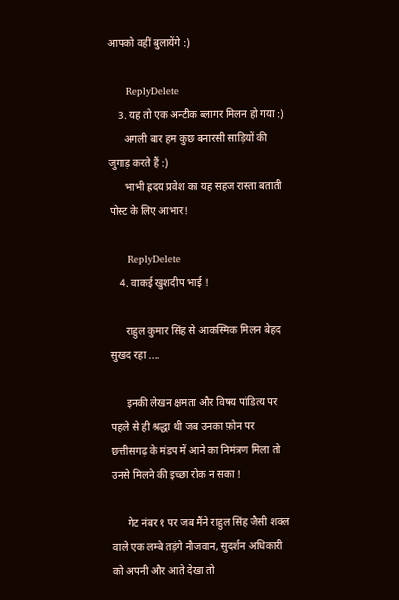आपको वहीं बुलायेंगे :)

      ReplyDelete
    3. यह तो एक अन्टीक ब्लागर मिलन हो गया :)
      अगली बार हम कुछ बनारसी साड़ियों की जुगाड़ करते हैं :)
      भाभी ह्रदय प्रवेश का यह सहज रास्ता बताती पोस्ट के लिए आभार!

      ReplyDelete
    4. वाकई खुशदीप भाई !

      राहुल कुमार सिंह से आकस्मिक मिलन बेहद सुखद रहा ....

      इनकी लेखन क्षमता और विषय पांडित्य पर पहले से ही श्रद्धा थी जब उनका फ़ोन पर छत्तीसगढ़ के मंडप में आने का निमंत्रण मिला तो उनसे मिलने की इच्छा रोक न सका !

      गेट नंबर १ पर जब मैंने राहुल सिंह जैसी शक्ल वाले एक लम्बे तड़ंगे नौजवान, सुदर्शन अधिकारी को अपनी और आते देखा तो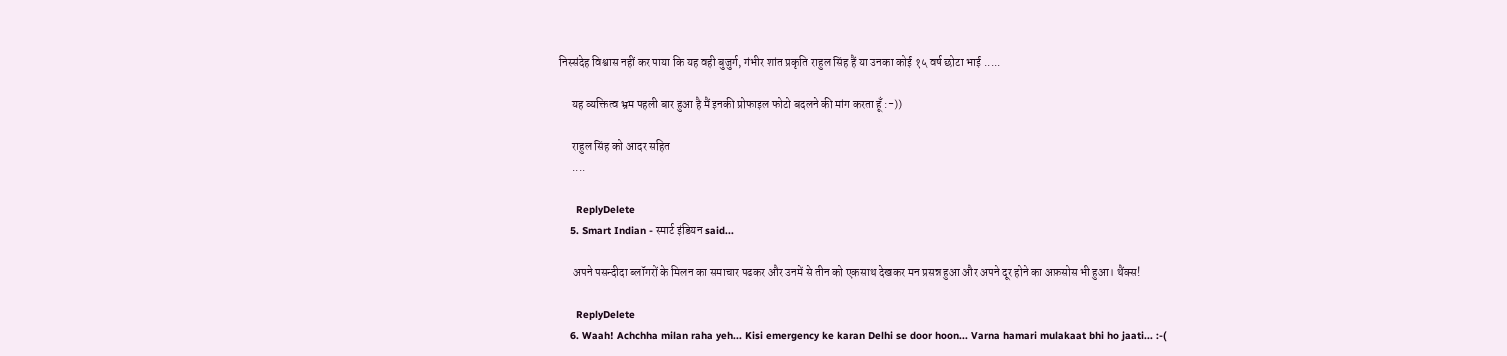निस्संदेह विश्वास नहीं कर पाया कि यह वही बुजुर्ग, गंभीर शांत प्रकृति राहुल सिंह हैं या उनका कोई १५ वर्ष छोटा भाई .....

      यह व्यक्तित्व भ्रम पहली बार हुआ है मैं इनकी प्रोफाइल फोटो बदलने की मांग करता हूँ :-))

      राहुल सिंह को आदर सहित
      ....

      ReplyDelete
    5. Smart Indian - स्मार्ट इंडियन said...

      अपने पसन्दीदा ब्लॉगरों के मिलन का समाचार पढकर और उनमें से तीन को एकसाथ देखकर मन प्रसन्न हुआ और अपने दूर होने का अफ़सोस भी हुआ। थैंक्स!

      ReplyDelete
    6. Waah! Achchha milan raha yeh... Kisi emergency ke karan Delhi se door hoon... Varna hamari mulakaat bhi ho jaati... :-(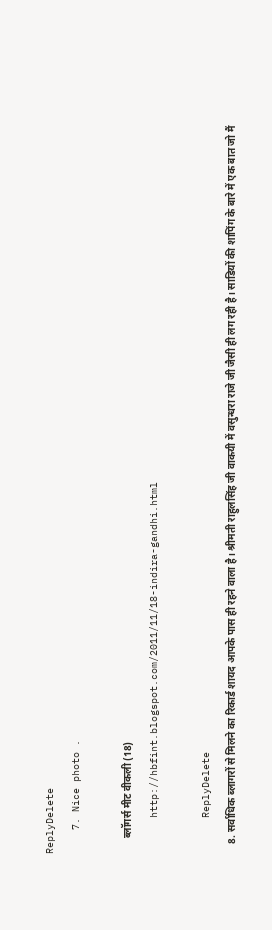ReplyDelete
    7. Nice photo .

      ब्लॉगर्स मीट वीकली (18)
      http://hbfint.blogspot.com/2011/11/18-indira-gandhi.html

      ReplyDelete
    8. सर्वाधिक ब्‍लागरों से मिलने का रिकार्ड शायद आपके पास ही रहने वाला है। श्रीमती राहुलसिंह जी वाकयी में वसुन्‍धरा राजे जी जैसी ही लग रही है। साडियों की शापिंग के बारे में एक बात जो मैं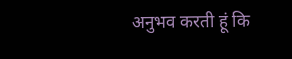अनुभव करती हूं कि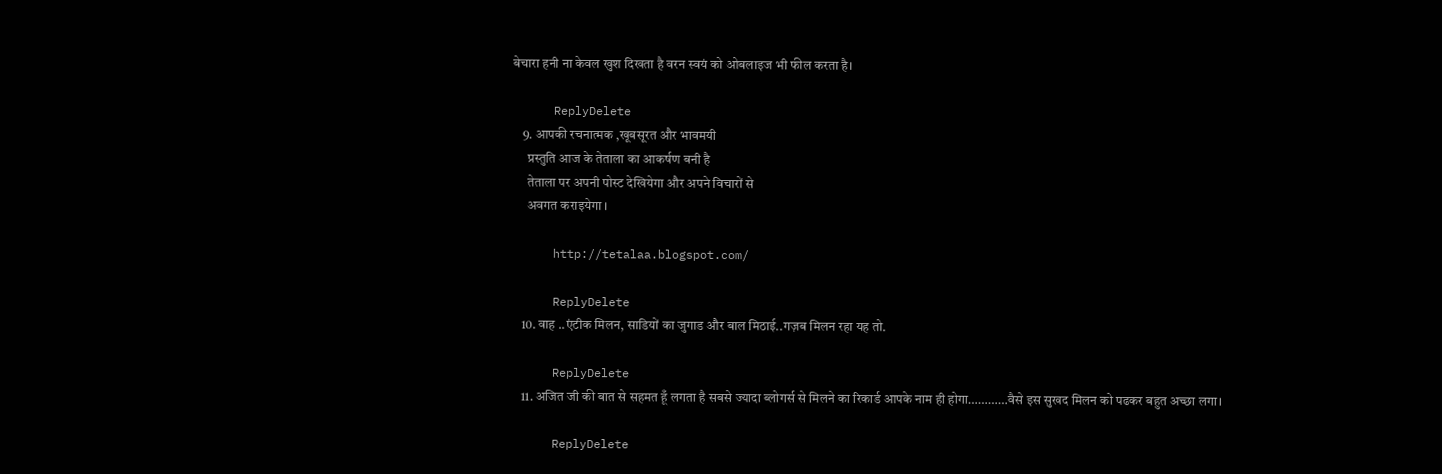बेचारा हनी ना केवल खुश दिखता है वरन स्‍वयं को ओबलाइज भी फील करता है।

      ReplyDelete
    9. आपकी रचनात्मक ,खूबसूरत और भावमयी
      प्रस्तुति आज के तेताला का आकर्षण बनी है
      तेताला पर अपनी पोस्ट देखियेगा और अपने विचारों से
      अवगत कराइयेगा ।

      http://tetalaa.blogspot.com/

      ReplyDelete
    10. वाह ..एंटीक मिलन, साडियों का जुगाड और बाल मिठाई..गज़ब मिलन रहा यह तो.

      ReplyDelete
    11. अजित जी की बात से सहमत हूँ लगता है सबसे ज्यादा ब्लोगर्स से मिलने का रिकार्ड आपके नाम ही होगा…………वैसे इस सुखद मिलन को पढकर बहुत अच्छा लगा।

      ReplyDelete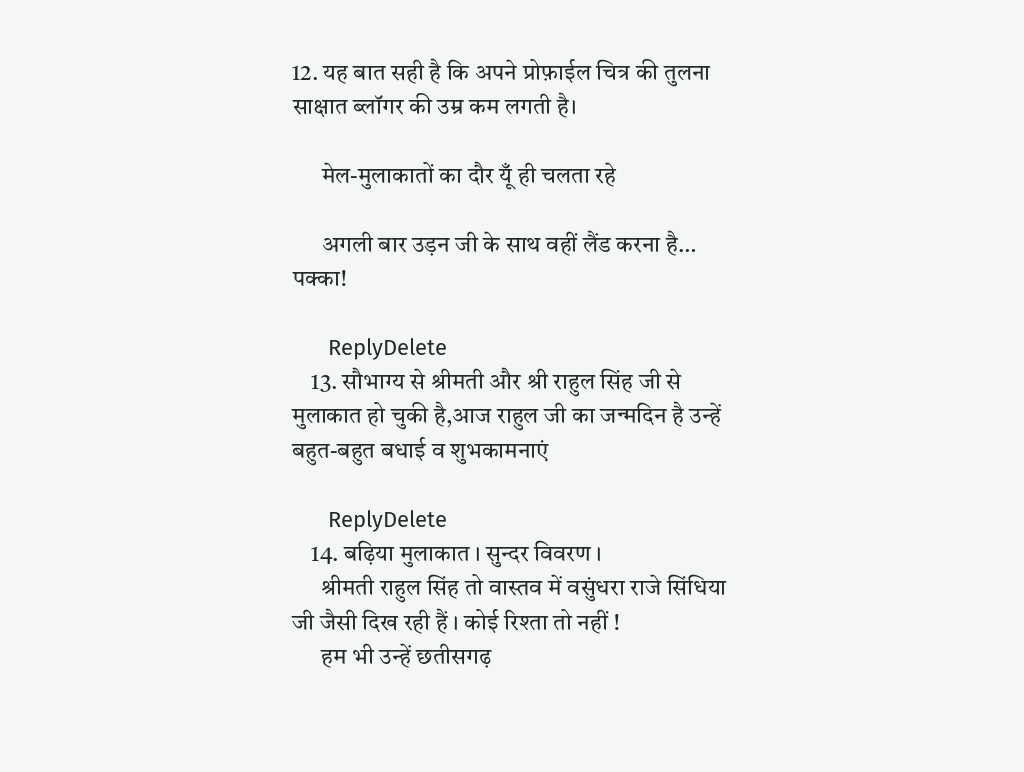12. यह बात सही है कि अपने प्रोफ़ाईल चित्र की तुलना साक्षात ब्लॉगर की उम्र कम लगती है।

      मेल-मुलाकातों का दौर यूँ ही चलता रहे

      अगली बार उड़न जी के साथ वहीं लैंड करना है… पक्का!

      ReplyDelete
    13. सौभाग्य से श्रीमती और श्री राहुल सिंह जी से मुलाकात हो चुकी है,आज राहुल जी का जन्मदिन है उन्हें बहुत-बहुत बधाई व शुभकामनाएं

      ReplyDelete
    14. बढ़िया मुलाकात । सुन्दर विवरण ।
      श्रीमती राहुल सिंह तो वास्तव में वसुंधरा राजे सिंधिया जी जैसी दिख रही हैं । कोई रिश्ता तो नहीं !
      हम भी उन्हें छतीसगढ़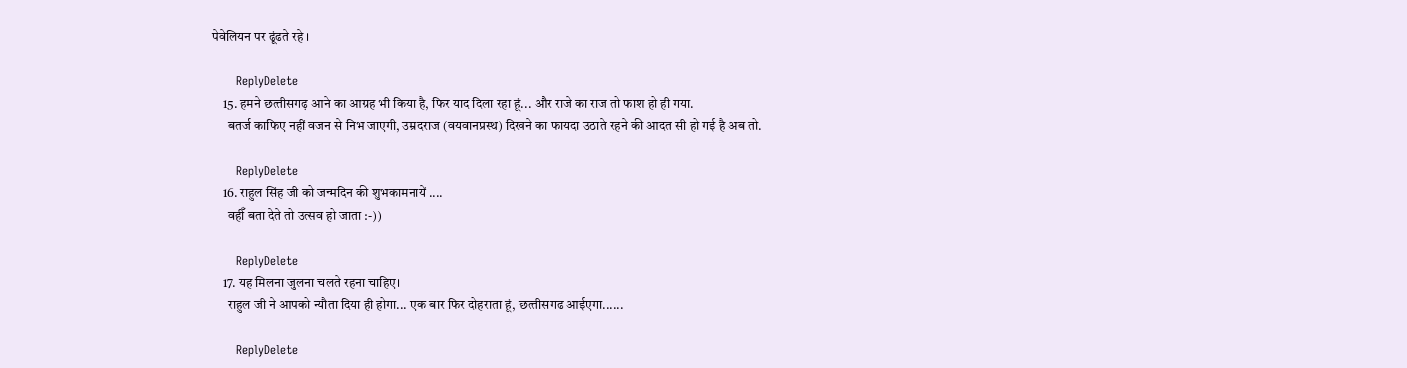पेवेलियन पर ढूंढते रहे ।

      ReplyDelete
    15. हमने छत्‍तीसगढ़ आने का आग्रह भी किया है, फिर याद दिला रहा हूं... और राजे का राज तो फाश हो ही गया.
      बतर्ज काफिए नहीं वजन से निभ जाएगी, उम्रदराज (वयवानप्रस्‍थ) दिखने का फायदा उठाते रहने की आदत सी हो गई है अब तो.

      ReplyDelete
    16. राहुल सिंह जी को जन्मदिन की शुभकामनायें ....
      वहीँ बता देते तो उत्सव हो जाता :-))

      ReplyDelete
    17. यह मिलना जुलना चलते रहना चाहिए।
      राहुल जी ने आपको न्‍यौता दिया ही होगा... एक बार फिर दोहराता हूं, छत्‍तीसगढ आईएगा......

      ReplyDelete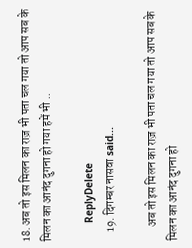18. अब तो इस मिलन का राज़ भी पता चल गया तो आप सब के मिलन का आनंद दुगना हो गया हमें भी ..

      ReplyDelete
    19. दिगम्बर नासवा said...

      अब तो इस मिलन का राज़ भी पता चल गया तो आप सब के मिलन का आनंद दुगना हो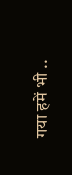गया हमें भी ..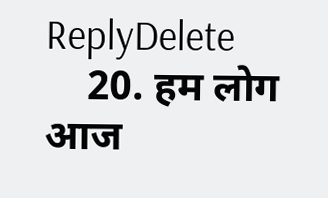ReplyDelete
    20. हम लोग आज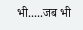भी.....जब भी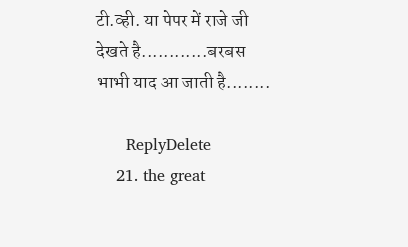टी.व्‍ही. या पेपर में राजे जी देखते है............बरबस भाभी याद आ जाती है........

      ReplyDelete
    21. the great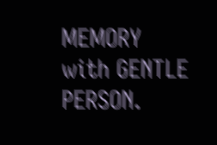MEMORY with GENTLE PERSON.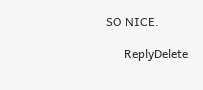SO NICE.

      ReplyDelete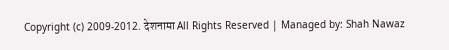Copyright (c) 2009-2012. देशनामा All Rights Reserved | Managed by: Shah Nawaz